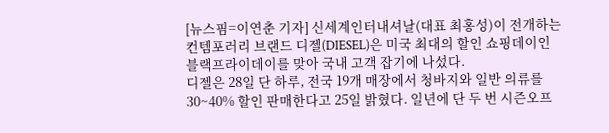[뉴스핌=이연춘 기자] 신세계인터내셔날(대표 최홍성)이 전개하는 컨템포러리 브랜드 디젤(DIESEL)은 미국 최대의 할인 쇼핑데이인 블랙프라이데이를 맞아 국내 고객 잡기에 나섰다.
디젤은 28일 단 하루, 전국 19개 매장에서 청바지와 일반 의류를 30~40% 할인 판매한다고 25일 밝혔다. 일년에 단 두 번 시즌오프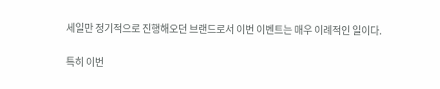세일만 정기적으로 진행해오던 브랜드로서 이번 이벤트는 매우 이례적인 일이다.

특히 이번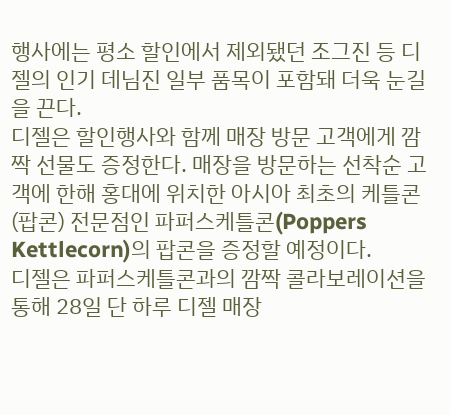행사에는 평소 할인에서 제외됐던 조그진 등 디젤의 인기 데님진 일부 품목이 포함돼 더욱 눈길을 끈다.
디젤은 할인행사와 함께 매장 방문 고객에게 깜짝 선물도 증정한다. 매장을 방문하는 선착순 고객에 한해 홍대에 위치한 아시아 최초의 케틀콘(팝콘) 전문점인 파퍼스케틀콘(Poppers Kettlecorn)의 팝콘을 증정할 예정이다.
디젤은 파퍼스케틀콘과의 깜짝 콜라보레이션을 통해 28일 단 하루 디젤 매장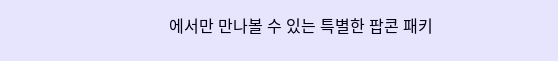에서만 만나볼 수 있는 특별한 팝콘 패키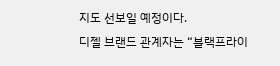지도 선보일 예정이다.
디젤 브랜드 관계자는 “블랙프라이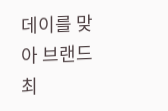데이를 맞아 브랜드 최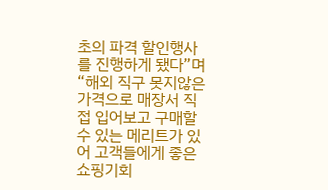초의 파격 할인행사를 진행하게 됐다”며 “해외 직구 못지않은 가격으로 매장서 직접 입어보고 구매할 수 있는 메리트가 있어 고객들에게 좋은 쇼핑기회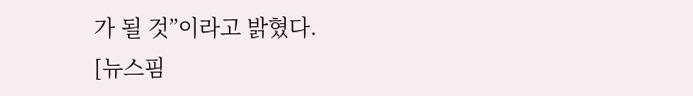가 될 것”이라고 밝혔다.
[뉴스핌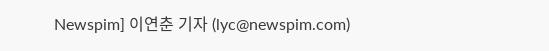Newspim] 이연춘 기자 (lyc@newspim.com)